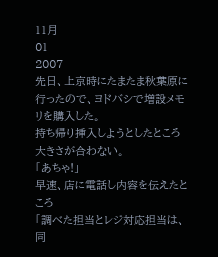11月
01
2007
先日、上京時にたまたま秋葉原に行ったので、ヨドバシで増設メモリを購入した。
持ち帰り挿入しようとしたところ大きさが合わない。
「あちゃ!」
早速、店に電話し内容を伝えたところ
「調べた担当とレジ対応担当は、同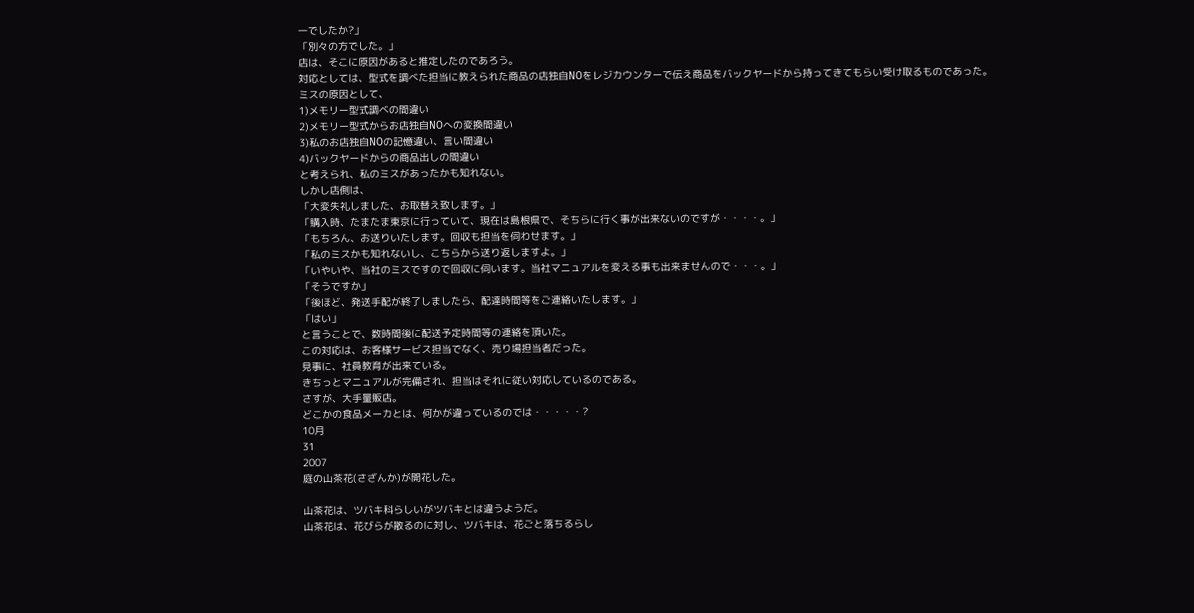一でしたか?」
「別々の方でした。」
店は、そこに原因があると推定したのであろう。
対応としては、型式を調べた担当に教えられた商品の店独自NOをレジカウンターで伝え商品をバックヤードから持ってきてもらい受け取るものであった。
ミスの原因として、
1)メモリー型式調べの間違い
2)メモリー型式からお店独自NOへの変換間違い
3)私のお店独自NOの記憶違い、言い間違い
4)バックヤードからの商品出しの間違い
と考えられ、私のミスがあったかも知れない。
しかし店側は、
「大変失礼しました、お取替え致します。」
「購入時、たまたま東京に行っていて、現在は島根県で、そちらに行く事が出来ないのですが・・・・。」
「もちろん、お送りいたします。回収も担当を伺わせます。」
「私のミスかも知れないし、こちらから送り返しますよ。」
「いやいや、当社のミスですので回収に伺います。当社マニュアルを変える事も出来ませんので・・・。」
「そうですか」
「後ほど、発送手配が終了しましたら、配達時間等をご連絡いたします。」
「はい」
と言うことで、数時間後に配送予定時間等の連絡を頂いた。
この対応は、お客様サービス担当でなく、売り場担当者だった。
見事に、社員教育が出来ている。
きちっとマニュアルが完備され、担当はそれに従い対応しているのである。
さすが、大手量販店。
どこかの食品メーカとは、何かが違っているのでは・・・・・?
10月
31
2007
庭の山茶花(さざんか)が開花した。

山茶花は、ツバキ科らしいがツバキとは違うようだ。
山茶花は、花びらが散るのに対し、ツバキは、花ごと落ちるらし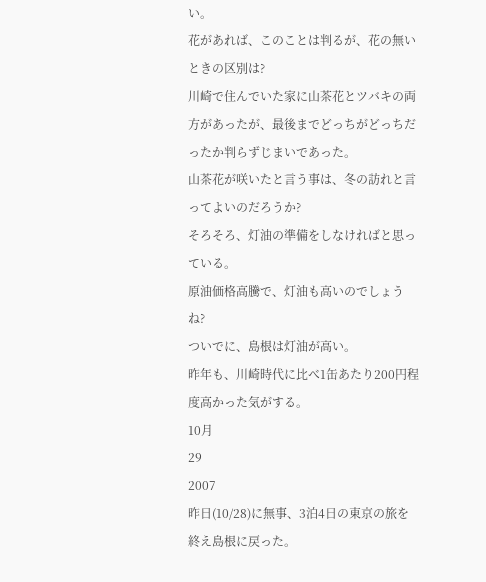い。
花があれば、このことは判るが、花の無いときの区別は?
川崎で住んでいた家に山茶花とツバキの両方があったが、最後までどっちがどっちだったか判らずじまいであった。
山茶花が咲いたと言う事は、冬の訪れと言ってよいのだろうか?
そろそろ、灯油の準備をしなければと思っている。
原油価格高騰で、灯油も高いのでしょうね?
ついでに、島根は灯油が高い。
昨年も、川崎時代に比べ1缶あたり200円程度高かった気がする。
10月
29
2007
昨日(10/28)に無事、3泊4日の東京の旅を終え島根に戻った。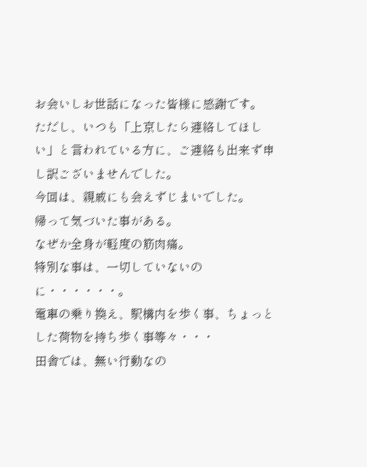お会いしお世話になった皆様に感謝です。
ただし、いつも「上京したら連絡してほしい」と言われている方に、ご連絡も出来ず申し訳ございませんでした。
今回は、親戚にも会えずじまいでした。
帰って気づいた事がある。
なぜか全身が軽度の筋肉痛。
特別な事は、一切していないのに・・・・・・。
電車の乗り換え、駅構内を歩く事、ちょっとした荷物を持ち歩く事等々・・・
田舎では、無い行動なの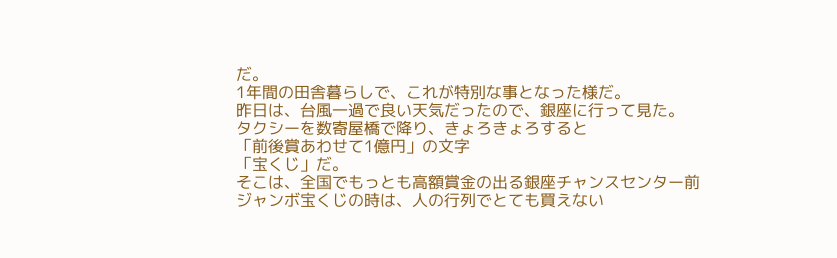だ。
1年間の田舎暮らしで、これが特別な事となった様だ。
昨日は、台風一過で良い天気だったので、銀座に行って見た。
タクシーを数寄屋橋で降り、きょろきょろすると
「前後賞あわせて1億円」の文字
「宝くじ」だ。
そこは、全国でもっとも高額賞金の出る銀座チャンスセンター前
ジャンボ宝くじの時は、人の行列でとても買えない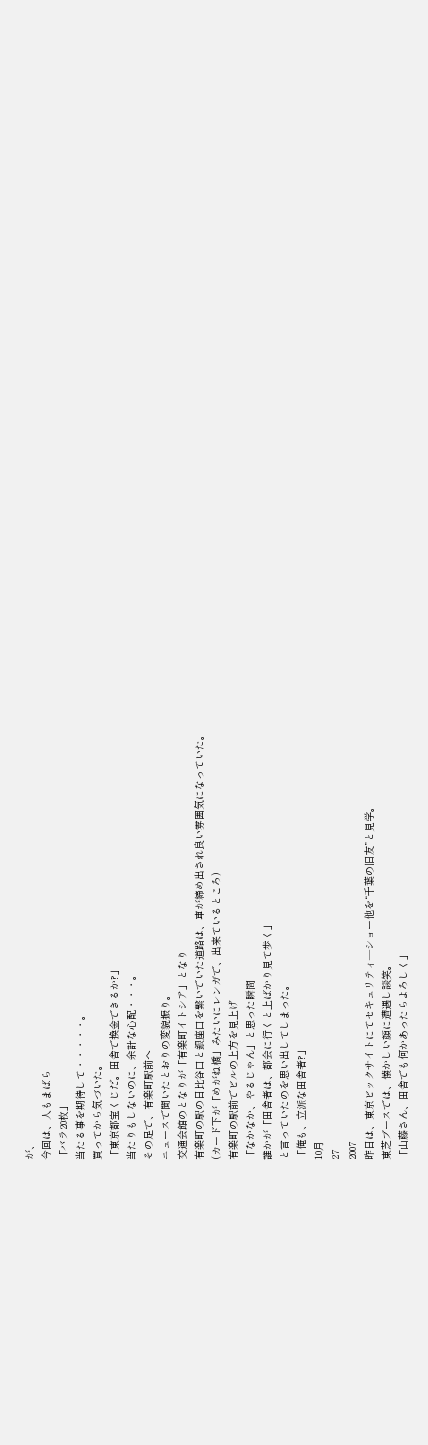が、
今回は、人もまばら
「バラ20枚」
当たる事を期待して・・・・・。
買ってから気づいた。
「東京都宝くじだ。田舎で換金できるか?」
当たりもしないのに、余計な心配・・・。
その足で、有楽町駅前へ
ニュースで聞いたとおりの変貌振り。
交通会館のとなりが「有楽町イトシア」となり
有楽町の駅の日比谷口と銀座口を繋いでいた道路は、車が締め出され良い雰囲気になっていた。
(カード下が「めがね橋」みたいにレンガで、出来ているところ)
有楽町の駅前でビルの上方を見上げ
「なかなか、やるじゃん」と思った瞬間
誰かが「田舎者は、都会に行くと上ばかり見て歩く」
と言っていたのを思い出してしまった。
「俺も、立派な田舎者?」
10月
27
2007
昨日は、東京ビックサイトにてセキュリティ―ショー他を“千葉の旧友”と見学。
東芝ブースでは、懐かしい顔に遭遇し談笑。
「山藤さん、田舎でも何かあったらよろしく」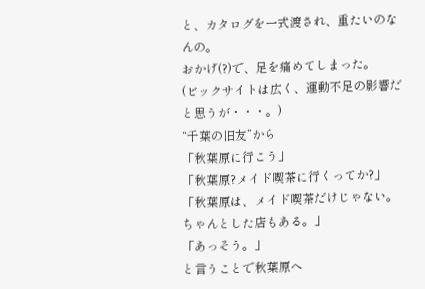と、カタログを一式渡され、重たいのなんの。
おかげ(?)で、足を痛めてしまった。
(ビックサイトは広く、運動不足の影響だと思うが・・・。)
“千葉の旧友”から
「秋葉原に行こう」
「秋葉原?メイド喫茶に行くってか?」
「秋葉原は、メイド喫茶だけじゃない。ちゃんとした店もある。」
「あっそう。」
と言うことで秋葉原へ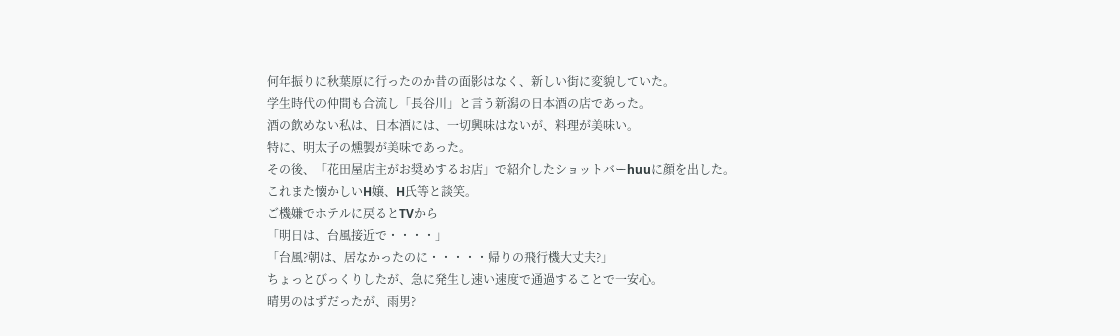何年振りに秋葉原に行ったのか昔の面影はなく、新しい街に変貌していた。
学生時代の仲間も合流し「長谷川」と言う新潟の日本酒の店であった。
酒の飲めない私は、日本酒には、一切興味はないが、料理が美味い。
特に、明太子の燻製が美味であった。
その後、「花田屋店主がお奨めするお店」で紹介したショットバーhuuに顔を出した。
これまた懐かしいH嬢、H氏等と談笑。
ご機嫌でホテルに戻るとTVから
「明日は、台風接近で・・・・」
「台風?朝は、居なかったのに・・・・・帰りの飛行機大丈夫?」
ちょっとびっくりしたが、急に発生し速い速度で通過することで一安心。
晴男のはずだったが、雨男?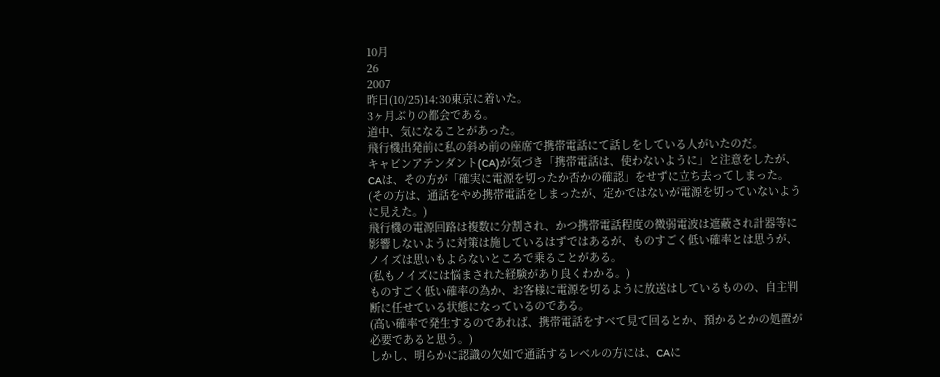10月
26
2007
昨日(10/25)14:30東京に着いた。
3ヶ月ぶりの都会である。
道中、気になることがあった。
飛行機出発前に私の斜め前の座席で携帯電話にて話しをしている人がいたのだ。
キャビンアテンダント(CA)が気づき「携帯電話は、使わないように」と注意をしたが、CAは、その方が「確実に電源を切ったか否かの確認」をせずに立ち去ってしまった。
(その方は、通話をやめ携帯電話をしまったが、定かではないが電源を切っていないように見えた。)
飛行機の電源回路は複数に分割され、かつ携帯電話程度の微弱電波は遮蔽され計器等に影響しないように対策は施しているはずではあるが、ものすごく低い確率とは思うが、ノイズは思いもよらないところで乗ることがある。
(私もノイズには悩まされた経験があり良くわかる。)
ものすごく低い確率の為か、お客様に電源を切るように放送はしているものの、自主判断に任せている状態になっているのである。
(高い確率で発生するのであれば、携帯電話をすべて見て回るとか、預かるとかの処置が必要であると思う。)
しかし、明らかに認識の欠如で通話するレベルの方には、CAに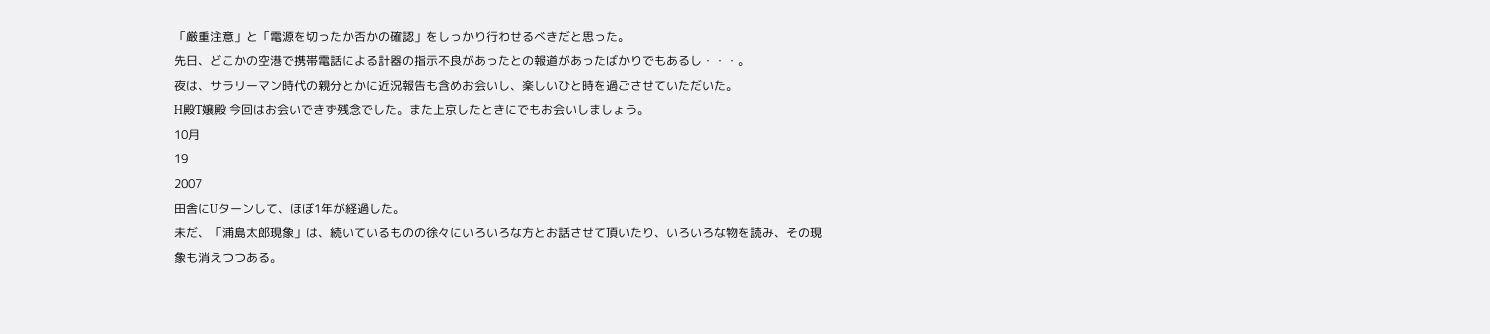「厳重注意」と「電源を切ったか否かの確認」をしっかり行わせるべきだと思った。
先日、どこかの空港で携帯電話による計器の指示不良があったとの報道があったばかりでもあるし・・・。
夜は、サラリーマン時代の親分とかに近況報告も含めお会いし、楽しいひと時を過ごさせていただいた。
H殿T嬢殿 今回はお会いできず残念でした。また上京したときにでもお会いしましょう。
10月
19
2007
田舎にUターンして、ほぼ1年が経過した。
未だ、「浦島太郎現象」は、続いているものの徐々にいろいろな方とお話させて頂いたり、いろいろな物を読み、その現象も消えつつある。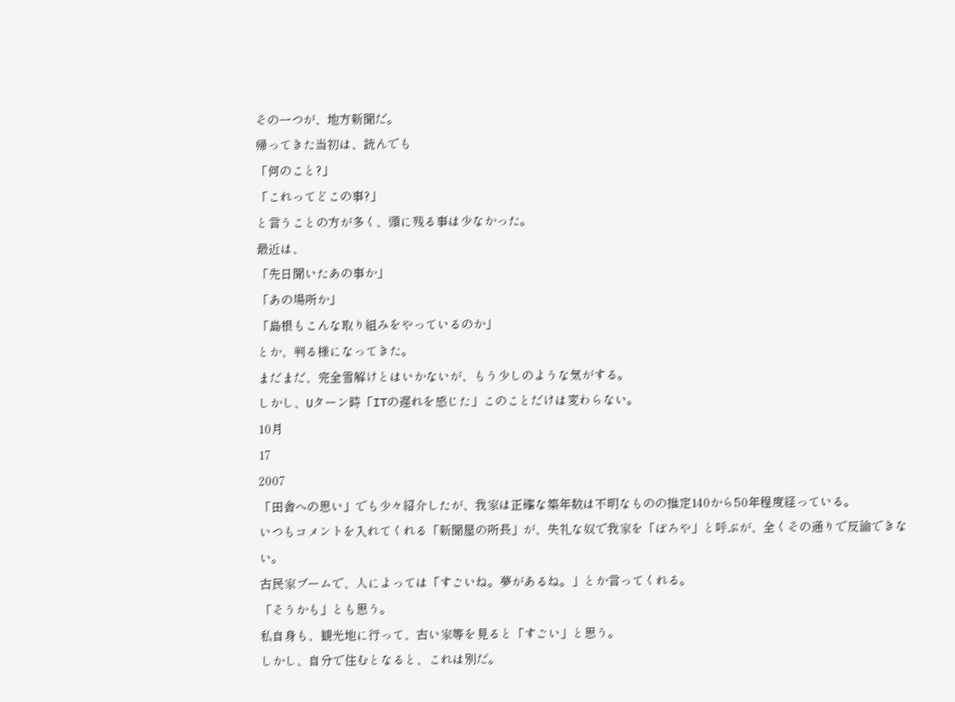その一つが、地方新聞だ。
帰ってきた当初は、読んでも
「何のこと?」
「これってどこの事?」
と言うことの方が多く、頭に残る事は少なかった。
最近は、
「先日聞いたあの事か」
「あの場所か」
「島根もこんな取り組みをやっているのか」
とか、判る様になってきた。
まだまだ、完全雪解けとはいかないが、もう少しのような気がする。
しかし、Uターン時「ITの遅れを感じた」このことだけは変わらない。
10月
17
2007
「田舎への思い」でも少々紹介したが、我家は正確な築年数は不明なものの推定140から50年程度経っている。
いつもコメントを入れてくれる「新聞屋の所長」が、失礼な奴で我家を「ぼろや」と呼ぶが、全くその通りで反論できない。
古民家ブームで、人によっては「すごいね。夢があるね。」とか言ってくれる。
「そうかも」とも思う。
私自身も、観光地に行って、古い家等を見ると「すごい」と思う。
しかし、自分で住むとなると、これは別だ。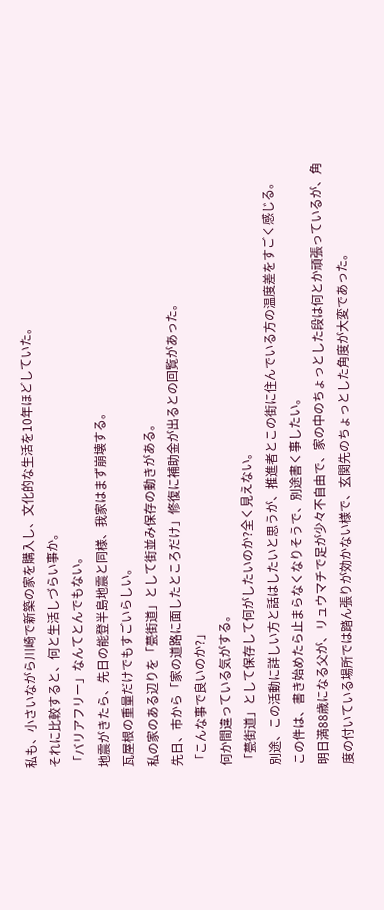私も、小さいながら川崎で新築の家を購入し、文化的な生活を10年ほどしていた。
それに比較すると、何と生活しづらい事か。
「バリアフリー」なんてとんでもない。
地震がきたら、先日の能登半島地震と同様、我家はまず崩壊する。
瓦屋根の重量だけでもすごいらしい。
私の家のある辺りを「甍街道」として街並み保存の動きがある。
先日、市から「家の道路に面したところだけ」修復に補助金が出るとの回覧があった。
「こんな事で良いのか?」
何か間違っている気がする。
「甍街道」として保存して何がしたいのか?全く見えない。
別途、この活動に詳しい方と話はしたいと思うが、推進者とこの街に住んでいる方の温度差をすごく感じる。
この件は、書き始めたら止まらなくなりそうで、別途書く事したい。
明日満88歳になる父が、リュウマチで足が少々不自由で、家の中のちょっとした段は何とか頑張っているが、角度の付いている場所では踏ん張りが効かない様で、玄関先のちょっとした角度が大変であった。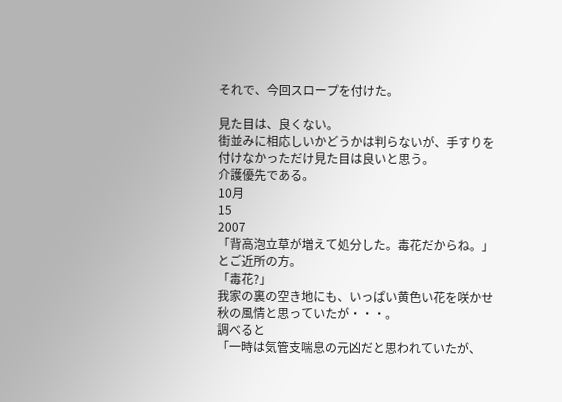それで、今回スロープを付けた。

見た目は、良くない。
街並みに相応しいかどうかは判らないが、手すりを付けなかっただけ見た目は良いと思う。
介護優先である。
10月
15
2007
「背高泡立草が増えて処分した。毒花だからね。」とご近所の方。
「毒花?」
我家の裏の空き地にも、いっぱい黄色い花を咲かせ秋の風情と思っていたが・・・。
調べると
「一時は気管支喘息の元凶だと思われていたが、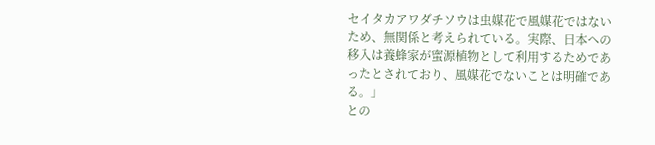セイタカアワダチソウは虫媒花で風媒花ではないため、無関係と考えられている。実際、日本への移入は養蜂家が蜜源植物として利用するためであったとされており、風媒花でないことは明確である。」
との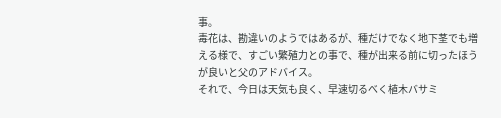事。
毒花は、勘違いのようではあるが、種だけでなく地下茎でも増える様で、すごい繁殖力との事で、種が出来る前に切ったほうが良いと父のアドバイス。
それで、今日は天気も良く、早速切るべく植木バサミ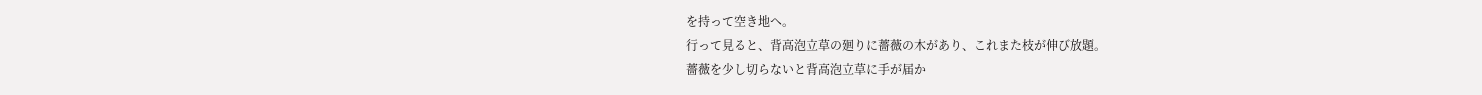を持って空き地へ。
行って見ると、背高泡立草の廻りに薔薇の木があり、これまた枝が伸び放題。
薔薇を少し切らないと背高泡立草に手が届か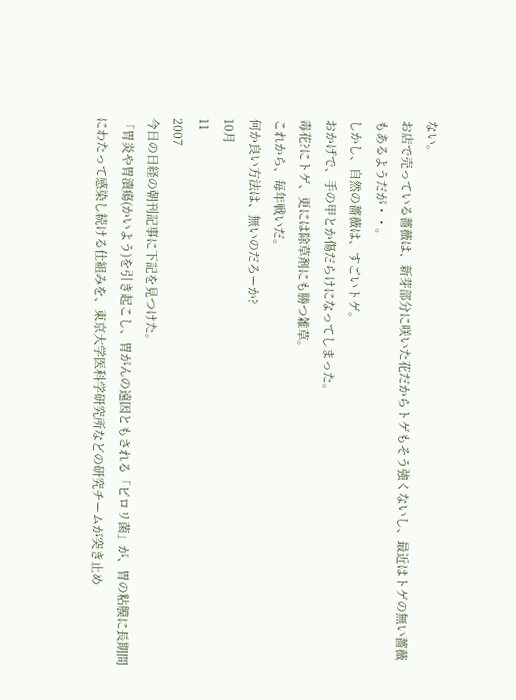ない。
お店で売っている薔薇は、新芽部分に咲いた花だからトゲもそう強くないし、最近はトゲの無い薔薇もあるようだが・・。
しかし、自然の薔薇は、すごいトゲ。
おかげで、手の甲とか傷だらけになってしまった。
毒花?にトゲ、更には除草剤にも勝つ雑草。
これから、毎年戦いだ。
何か良い方法は、無いのだろーか?
10月
11
2007
今日の日経の朝刊記事に下記を見つけた。
「胃炎や胃潰瘍(かいよう)を引き起こし、胃がんの遠因ともされる「ピロリ菌」が、胃の粘膜に長期間にわたって感染し続ける仕組みを、東京大学医科学研究所などの研究チームが突き止め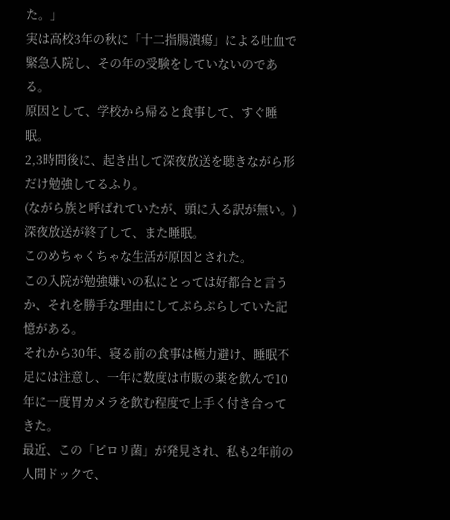た。」
実は高校3年の秋に「十二指腸潰瘍」による吐血で緊急入院し、その年の受験をしていないのである。
原因として、学校から帰ると食事して、すぐ睡眠。
2,3時間後に、起き出して深夜放送を聴きながら形だけ勉強してるふり。
(ながら族と呼ばれていたが、頭に入る訳が無い。)
深夜放送が終了して、また睡眠。
このめちゃくちゃな生活が原因とされた。
この入院が勉強嫌いの私にとっては好都合と言うか、それを勝手な理由にしてぷらぷらしていた記憶がある。
それから30年、寝る前の食事は極力避け、睡眠不足には注意し、一年に数度は市販の薬を飲んで10年に一度胃カメラを飲む程度で上手く付き合ってきた。
最近、この「ピロリ菌」が発見され、私も2年前の人間ドックで、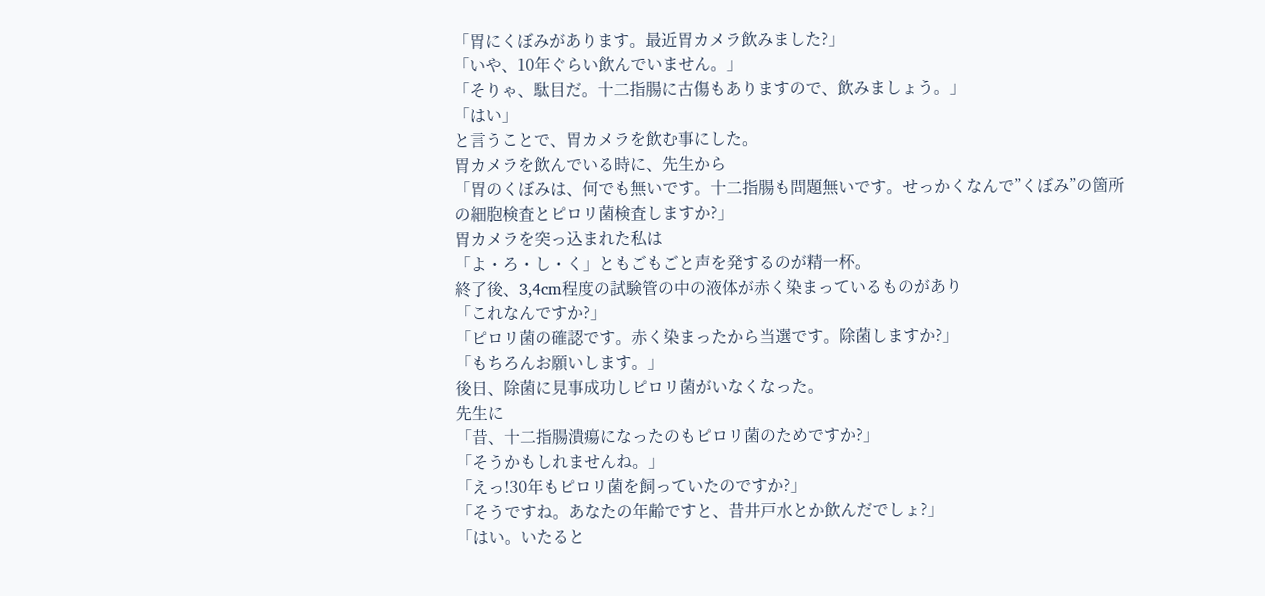「胃にくぼみがあります。最近胃カメラ飲みました?」
「いや、10年ぐらい飲んでいません。」
「そりゃ、駄目だ。十二指腸に古傷もありますので、飲みましょう。」
「はい」
と言うことで、胃カメラを飲む事にした。
胃カメラを飲んでいる時に、先生から
「胃のくぼみは、何でも無いです。十二指腸も問題無いです。せっかくなんで”くぼみ”の箇所の細胞検査とピロリ菌検査しますか?」
胃カメラを突っ込まれた私は
「よ・ろ・し・く」ともごもごと声を発するのが精一杯。
終了後、3,4cm程度の試験管の中の液体が赤く染まっているものがあり
「これなんですか?」
「ピロリ菌の確認です。赤く染まったから当選です。除菌しますか?」
「もちろんお願いします。」
後日、除菌に見事成功しピロリ菌がいなくなった。
先生に
「昔、十二指腸潰瘍になったのもピロリ菌のためですか?」
「そうかもしれませんね。」
「えっ!30年もピロリ菌を飼っていたのですか?」
「そうですね。あなたの年齢ですと、昔井戸水とか飲んだでしょ?」
「はい。いたると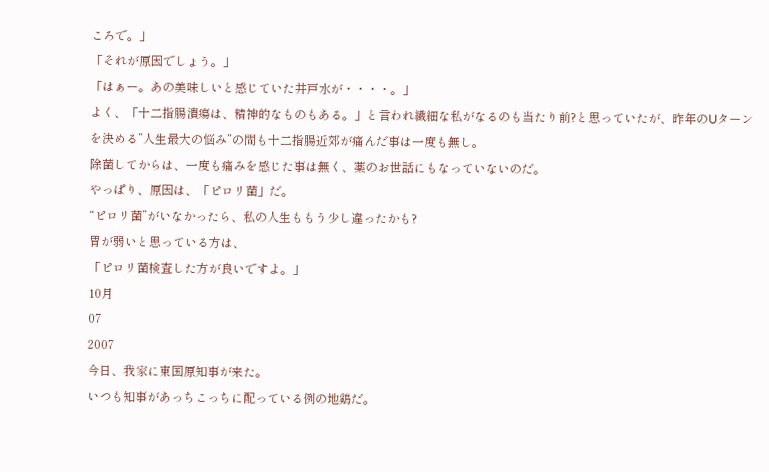ころで。」
「それが原因でしょう。」
「はぁー。あの美味しいと感じていた井戸水が・・・・。」
よく、「十二指腸潰瘍は、精神的なものもある。」と言われ繊細な私がなるのも当たり前?と思っていたが、昨年のUターンを決める”人生最大の悩み”の間も十二指腸近郊が痛んだ事は一度も無し。
除菌してからは、一度も痛みを感じた事は無く、薬のお世話にもなっていないのだ。
やっぱり、原因は、「ピロリ菌」だ。
“ピロリ菌”がいなかったら、私の人生ももう少し違ったかも?
胃が弱いと思っている方は、
「ピロリ菌検査した方が良いですよ。」
10月
07
2007
今日、我家に東国原知事が来た。
いつも知事があっちこっちに配っている例の地鶏だ。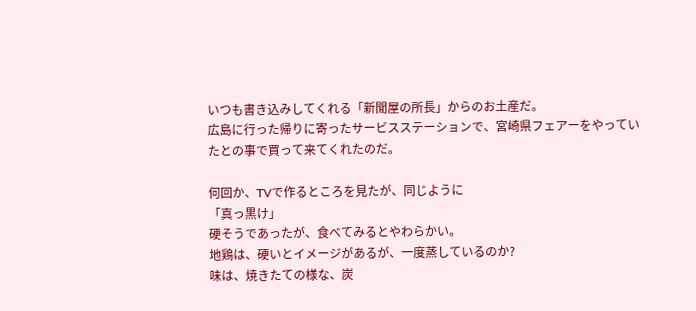いつも書き込みしてくれる「新聞屋の所長」からのお土産だ。
広島に行った帰りに寄ったサービスステーションで、宮崎県フェアーをやっていたとの事で買って来てくれたのだ。

何回か、TVで作るところを見たが、同じように
「真っ黒け」
硬そうであったが、食べてみるとやわらかい。
地鶏は、硬いとイメージがあるが、一度蒸しているのか?
味は、焼きたての様な、炭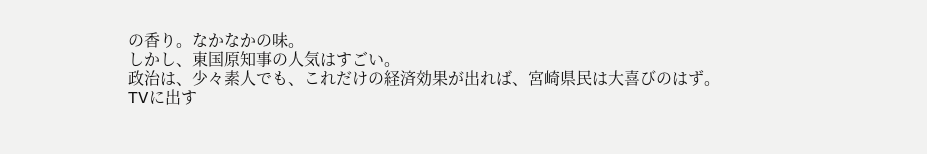の香り。なかなかの味。
しかし、東国原知事の人気はすごい。
政治は、少々素人でも、これだけの経済効果が出れば、宮崎県民は大喜びのはず。
TVに出す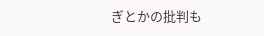ぎとかの批判も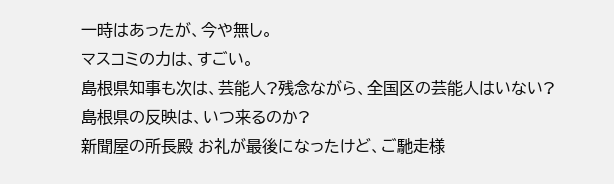一時はあったが、今や無し。
マスコミの力は、すごい。
島根県知事も次は、芸能人?残念ながら、全国区の芸能人はいない?
島根県の反映は、いつ来るのか?
新聞屋の所長殿 お礼が最後になったけど、ご馳走様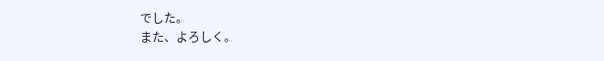でした。
また、よろしく。